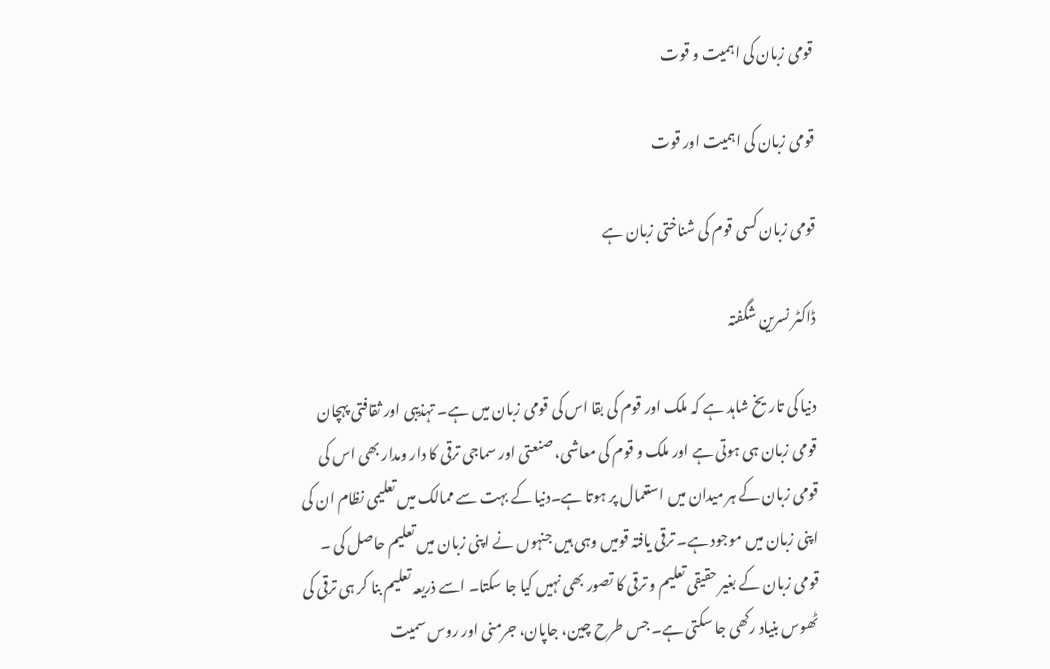قومی زبان کی اہمیت و قوت

قومی زبان کی اہمیت اور قوت

قومی زبان کسی قوم کی شناختی زبان ہے

ڈاکٹر نسرین شگفتہ

دنیا کی تاریخ شاہد ہے کہ ملک اور قوم کی بقا اس کی قومی زبان میں ہے۔ تہذیبی اور ثقافتی پہچان قومی زبان ہی ہوتی ہے اور ملک و قوم کی معاشی، صنعتی اور سماجی ترقی کا دار ومدار بھی اس کی قومی زبان کے ہر میدان میں استعمال پر ہوتا ہے۔دنیا کے بہت سے ممالک میں تعلیمی نظام ان کی اپنی زبان میں موجود ہے۔ ترقی یافتہ قومیں وہی ہیں جنہوں نے اپنی زبان میں تعلیم حاصل کی ۔ قومی زبان کے بغیر حقیقی تعلیم و ترقی کا تصور بھی نہیں کیا جا سکتا۔ اسے ذریعہ تعلیم بنا کر ہی ترقی کی ٹھوس بنیاد رکھی جا سکتی ہے۔ جس طرح چین، جاپان، جرمنی اور روس سمیت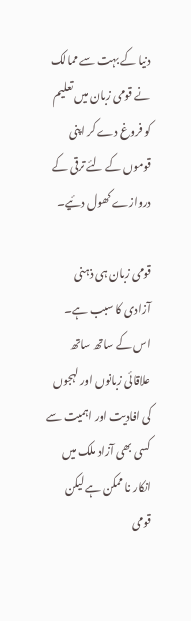دنیا کے بہت سے ممالک نے قومی زبان میں تعلیم کو فروغ دے کر اپنی قوموں کے لئے ترقی کے دروازے کھول دئیے۔

قومی زبان ہی ذہنی آزادی کا سبب ہے۔ اس کے ساتھ ساتھ علاقائی زبانوں اور لہجوں کی افادیت اور اہمیت سے کسی بھی آزاد ملک میں انکار نا ممکن ہے لیکن قومی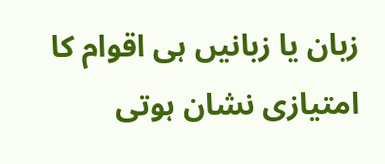زبان یا زبانیں ہی اقوام کا امتیازی نشان ہوتی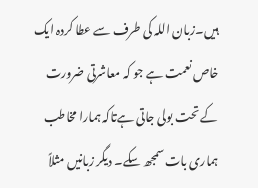ہیں۔زبان اللہ کی طرف سے عطا کردہ ایک خاص نعمت ہے جو کہ معاشرتی ضرورت کے تحت بولی جاتی ہےتاکہ ہمارا مخاطب ہماری بات سمجھ سکے۔ دیگر زبانیں مثلاً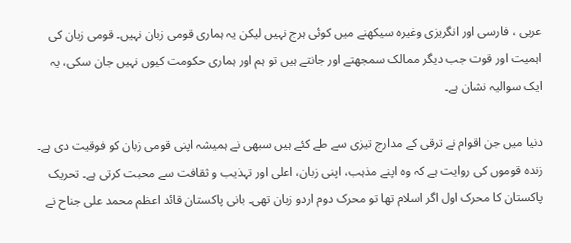عربی ، فارسی اور انگریزی وغیرہ سیکھنے میں کوئی ہرج نہیں لیکن یہ ہماری قومی زبان نہیں۔ قومی زبان کی اہمیت اور قوت جب دیگر ممالک سمجھتے اور جانتے ہیں تو ہم اور ہماری حکومت کیوں نہیں جان سکی، یہ ایک سوالیہ نشان ہے۔

دنیا میں جن اقوام نے ترقی کے مدارج تیزی سے طے کئے ہیں سبھی نے ہمیشہ اپنی قومی زبان کو فوقیت دی ہے۔ زندہ قوموں کی روایت ہے کہ وہ اپنے مذہب، اپنی زبان، اعلی اور تہذیب و ثقافت سے محبت کرتی ہے۔ تحریک پاکستان کا محرک اول اگر اسلام تھا تو محرک دوم اردو زبان تھی۔ بانی پاکستان قائد اعظم محمد علی جناح نے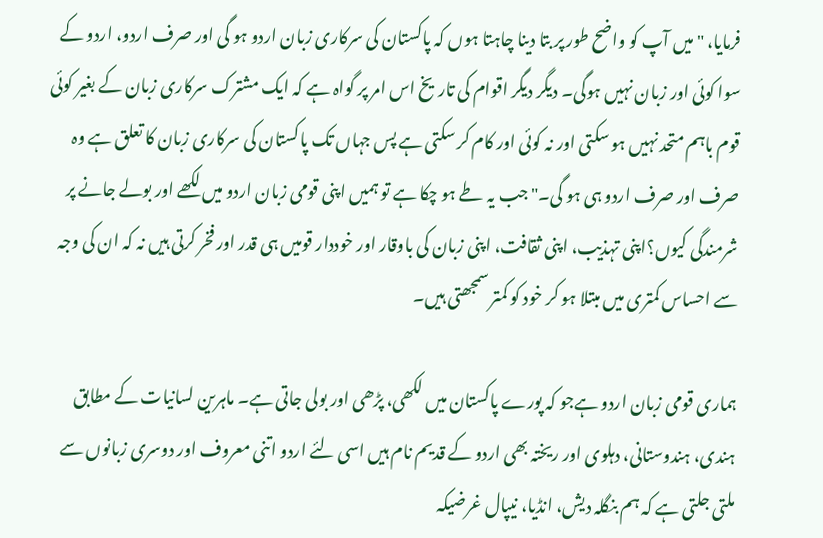فرمایا، "میں آپ کو واضح طور پر بتا دینا چاہتا ہوں کہ پاکستان کی سرکاری زبان اردو ہو گی اور صرف اردو، اردو کے سوا کوئی اور زبان نہیں ہوگی۔ دیگر دیگر اقوام کی تاریخ اس امر پر گواہ ہے کہ ایک مشترک سرکاری زبان کے بغیر کوئی قوم باہم متحد نہیں ہو سکتی اور نہ کوئی اور کام کر سکتی ہے پس جہاں تک پاکستان کی سرکاری زبان کا تعلق ہے وہ صرف اور صرف اردو ہی ہو گی۔" جب یہ طے ہو چکا ہے تو ہمیں اپنی قومی زبان اردو میں لکھے اور بولے جانے پر شرمندگی کیوں؟اپنی تہذیب، اپنی ثقافت، اپنی زبان کی باوقار اور خوددار قومیں ہی قدر اور فخر کرتی ہیں نہ کہ ان کی وجہ سے احساس کمتری میں مبتلا ہو کر خود کو کمتر سمجھتی ہیں۔

ہماری قومی زبان اردو ہےجو کہ پورے پاکستان میں لکھی، پڑھی اور بولی جاتی ہے۔ ماہرین لسانیات کے مطابق ہندی، ہندوستانی، دہلوی اور ریختہ بھی اردو کے قدیم نام ہیں اسی لئے اردو اتنی معروف اور دوسری زبانوں سے ملتی جلتی ہے کہ ہم بنگلہ دیش، انڈیا، نیپال غرضیکہ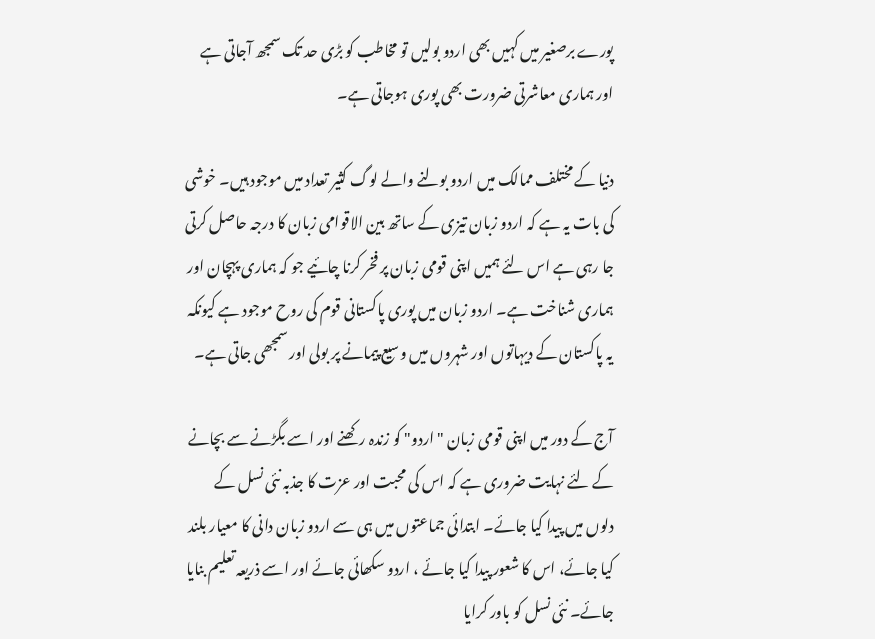پورے برصغیر میں کہیں بھی اردو بولیں تو مخاطب کو بڑی حد تک سمجھ آجاتی ہے اور ہماری معاشرتی ضرورت بھی پوری ہوجاتی ہے۔

دنیا کے مختلف ممالک میں اردو بولنے والے لوگ کثیر تعداد میں موجود ہیں۔ خوشی کی بات یہ ہے کہ اردو زبان تیزی کے ساتھ بین الاقوامی زبان کا درجہ حاصل کرتی جا رہی ہے اس لئے ہمیں اپنی قومی زبان پر فخر کرنا چائیے جو کہ ہماری پہچان اور ہماری شناخت ہے۔ اردو زبان میں پوری پاکستانی قوم کی روح موجود ہے کیونکہ یہ پاکستان کے دیہاتوں اور شہروں میں وسیع پیمانے پر بولی اور سمجھی جاتی ہے۔

آج کے دور میں اپنی قومی زبان "اردو" کو زندہ رکھنے اور اسے بگڑنے سے بچانے کے لئے نہایت ضروری ہے کہ اس کی محبت اور عزت کا جذبہ نئی نسل کے دلوں میں پیدا کیا جائے۔ ابتدائی جماعتوں میں ہی سے اردو زبان دانی کا معیار بلند کیا جائے، اس کا شعور پیدا کیا جائے ، اردو سکھائی جائے اور اسے ذریعہ تعلیم بنایا جائے۔ نئی نسل کو باور کرایا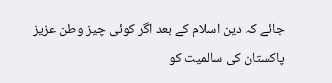جائے کہ دین اسلام کے بعد اگر کوئی چیز وطن عزیز پاکستان کی سالمیت کو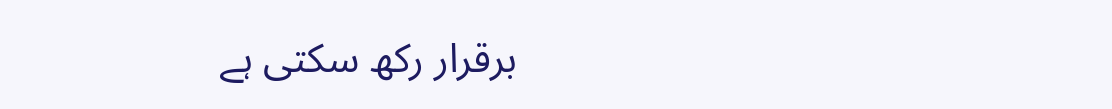برقرار رکھ سکتی ہے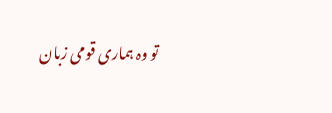تو وہ ہماری قومی زبان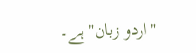"اردو زبان" ہے۔